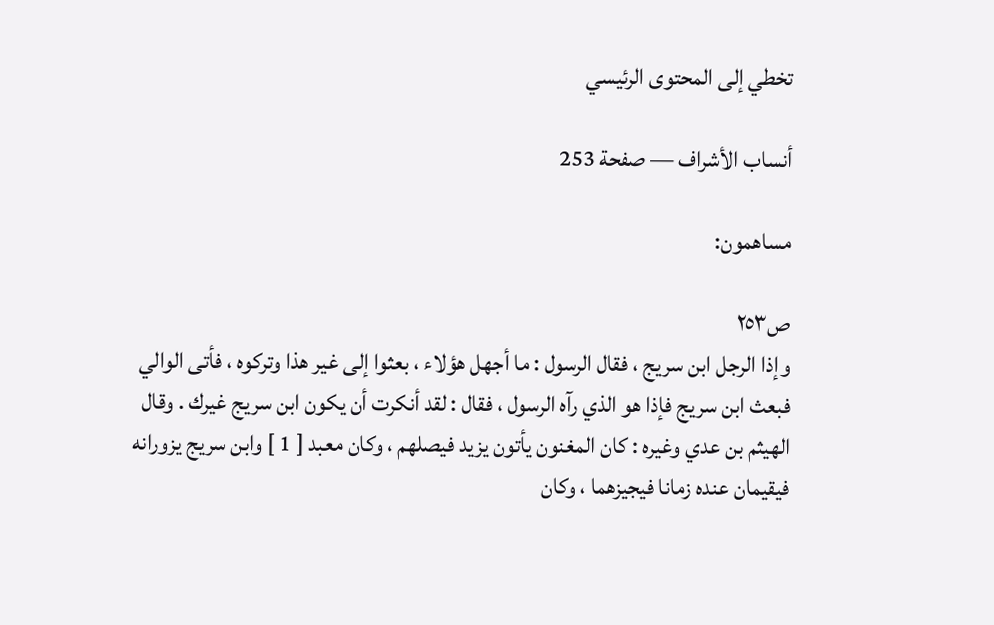تخطي إلى المحتوى الرئيسي

أنساب الأشراف — صفحة 253

مساهمون:

ص٢٥٣
وإذا الرجل ابن سريج ، فقال الرسول : ما أجهل هؤلاء ، بعثوا إلى غير هذا وتركوه ، فأتى الوالي فبعث ابن سريج فإذا هو الذي رآه الرسول ، فقال : لقد أنكرت أن يكون ابن سريج غيرك . وقال الهيثم بن عدي وغيره : كان المغنون يأتون يزيد فيصلهم ، وكان معبد [ 1 ] وابن سريج يزورانه فيقيمان عنده زمانا فيجيزهما ، وكان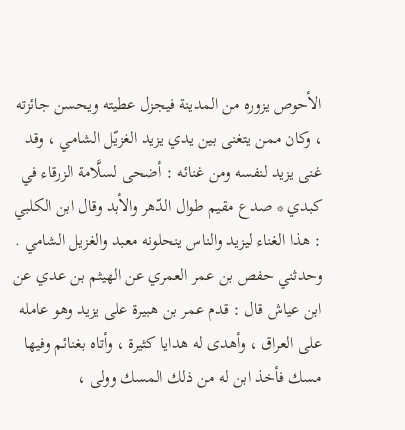الأحوص يزوره من المدينة فيجزل عطيته ويحسن جائزته ، وكان ممن يتغنى بين يدي يزيد الغزيّل الشامي ، وقد غنى يزيد لنفسه ومن غنائه : أضحى لسلَّامة الزرقاء في كبدي * صدع مقيم طوال الدّهر والأبد وقال ابن الكلبي : هذا الغناء ليزيد والناس ينحلونه معبد والغزيل الشامي . وحدثني حفص بن عمر العمري عن الهيثم بن عدي عن ابن عياش قال : قدم عمر بن هبيرة على يزيد وهو عامله على العراق ، وأهدى له هدايا كثيرة ، وأتاه بغنائم وفيها مسك فأخذ ابن له من ذلك المسك وولى ،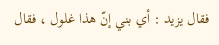فقال يزيد : أي بني إنّ هذا غلول ، فقال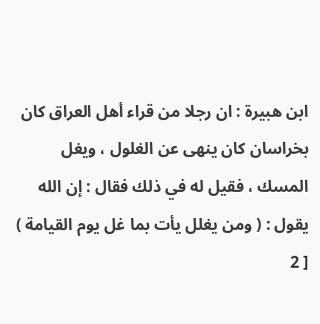ابن هبيرة : ان رجلا من قراء أهل العراق كان بخراسان كان ينهى عن الغلول ، ويغل المسك ، فقيل له في ذلك فقال : إن الله يقول : ( ومن يغلل يأت بما غل يوم القيامة ) [ 2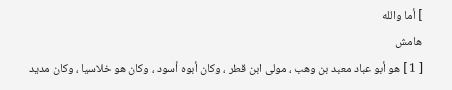] أما والله
هامش
[ 1 ] هو أبو عباد معبد بن وهب ، مولى ابن قطر ، وكان أبوه أسود ، وكان هو خلاسيا ، وكان مديد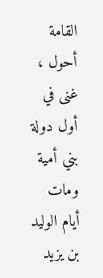القامة أحول ، غنى في أول دولة بني أمية ومات أيام الوليد بن يزيد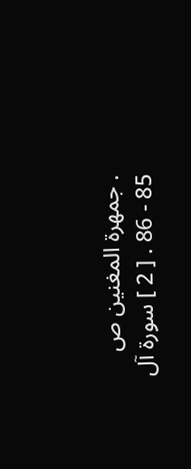. جمهرة المغنين ص 85 - 86 . [ 2 ] سورة آل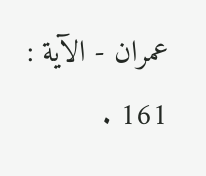عمران - الآية : 161 .